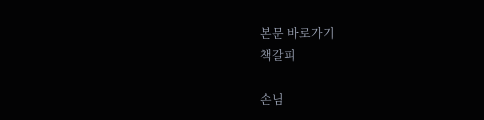본문 바로가기
책갈피

손님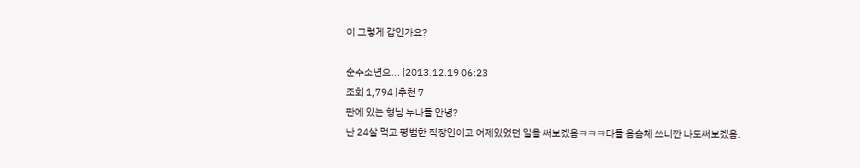이 그렇게 갑인가요?

순수소년으... |2013.12.19 06:23
조회 1,794 |추천 7
판에 있는 형님 누나들 안녕?
난 24살 먹고 평범한 직장인이고 어제있었던 일을 써보겠음ㅋㅋㅋ다들 음슴체 쓰니깐 나도써보겠음.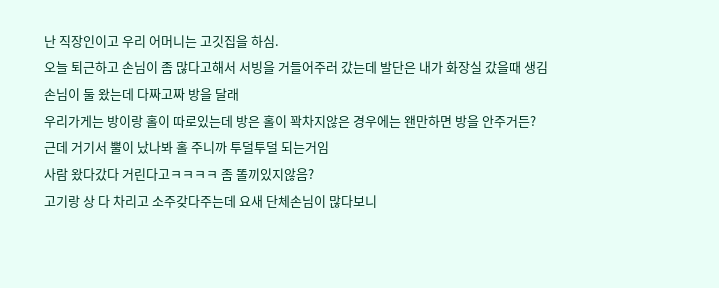난 직장인이고 우리 어머니는 고깃집을 하심.
오늘 퇴근하고 손님이 좀 많다고해서 서빙을 거들어주러 갔는데 발단은 내가 화장실 갔을때 생김
손님이 둘 왔는데 다짜고짜 방을 달래
우리가게는 방이랑 홀이 따로있는데 방은 홀이 꽉차지않은 경우에는 왠만하면 방을 안주거든?
근데 거기서 뿔이 났나봐 홀 주니까 투덜투덜 되는거임
사람 왔다갔다 거린다고ㅋㅋㅋㅋ 좀 똘끼있지않음?
고기랑 상 다 차리고 소주갖다주는데 요새 단체손님이 많다보니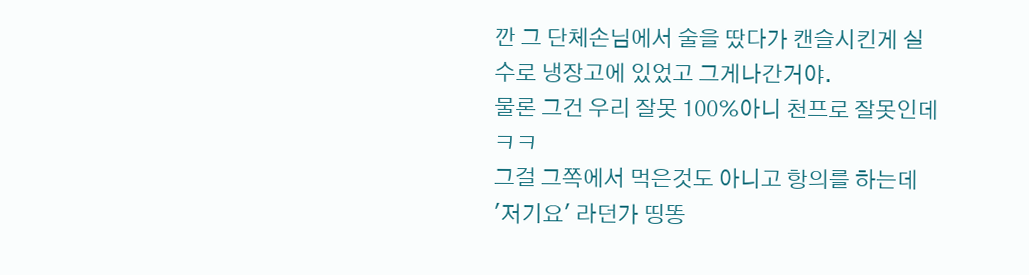깐 그 단체손님에서 술을 땄다가 캔슬시킨게 실수로 냉장고에 있었고 그게나간거야.
물론 그건 우리 잘못 100%아니 천프로 잘못인데ㅋㅋ
그걸 그쪽에서 먹은것도 아니고 항의를 하는데
'저기요' 라던가 띵똥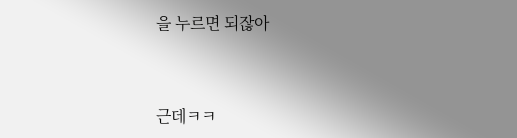을 누르면 되잖아


근데ㅋㅋ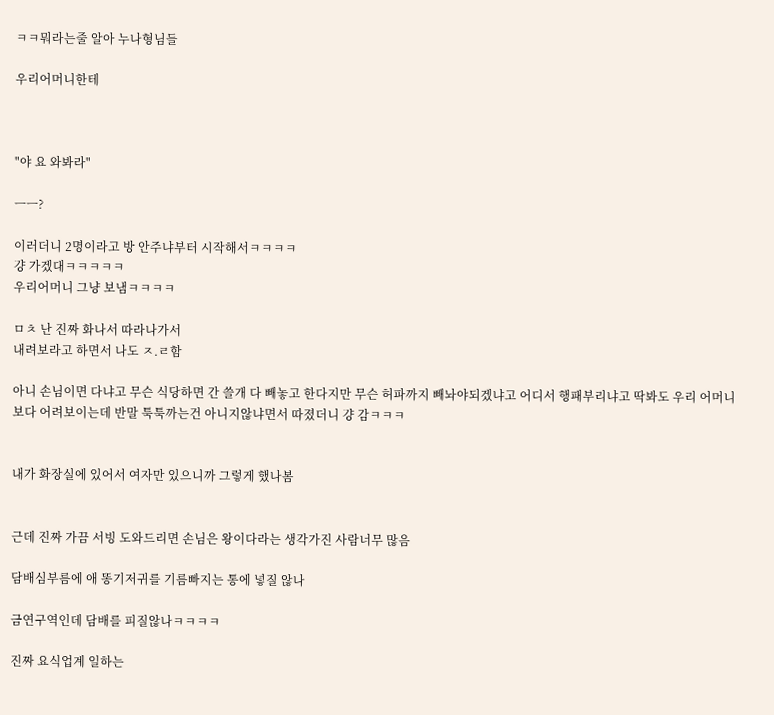ㅋㅋ뭐라는줄 알아 누나형님들

우리어머니한테



"야 요 와봐라"

ㅡㅡ?

이러더니 2명이라고 방 안주냐부터 시작해서ㅋㅋㅋㅋ
걍 가겠대ㅋㅋㅋㅋㅋ
우리어머니 그냥 보냄ㅋㅋㅋㅋ

ㅁㅊ 난 진짜 화나서 따라나가서
내려보라고 하면서 나도 ㅈ.ㄹ함

아니 손님이면 다냐고 무슨 식당하면 간 쓸개 다 빼놓고 한다지만 무슨 허파까지 빼놔야되겠냐고 어디서 행패부리냐고 딱봐도 우리 어머니보다 어려보이는데 반말 툭툭까는건 아니지않냐면서 따졌더니 걍 감ㅋㅋㅋ


내가 화장실에 있어서 여자만 있으니까 그렇게 했나봄


근데 진짜 가끔 서빙 도와드리면 손님은 왕이다라는 생각가진 사람너무 많음

담배심부름에 애 똥기저귀를 기름빠지는 통에 넣질 않나

금연구역인데 담배를 피질않나ㅋㅋㅋㅋ

진짜 요식업계 일하는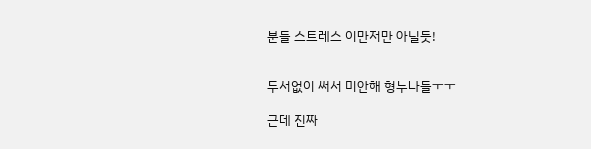분들 스트레스 이만저만 아닐듯!


두서없이 써서 미안해 형누나들ㅜㅜ

근데 진짜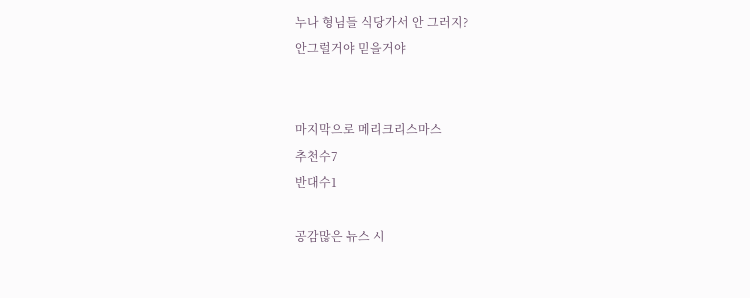누나 형님들 식당가서 안 그러지?
안그럴거야 믿을거야


마지막으로 메리크리스마스
추천수7
반대수1

공감많은 뉴스 시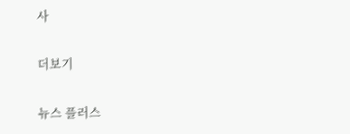사

더보기

뉴스 플러스